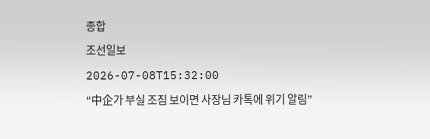종합
조선일보
2026-07-08T15:32:00
“中企가 부실 조짐 보이면 사장님 카톡에 위기 알림”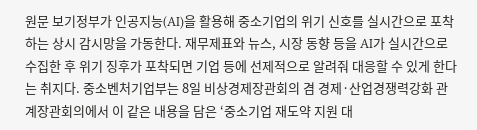원문 보기정부가 인공지능(AI)을 활용해 중소기업의 위기 신호를 실시간으로 포착하는 상시 감시망을 가동한다. 재무제표와 뉴스, 시장 동향 등을 AI가 실시간으로 수집한 후 위기 징후가 포착되면 기업 등에 선제적으로 알려줘 대응할 수 있게 한다는 취지다. 중소벤처기업부는 8일 비상경제장관회의 겸 경제·산업경쟁력강화 관계장관회의에서 이 같은 내용을 담은 ‘중소기업 재도약 지원 대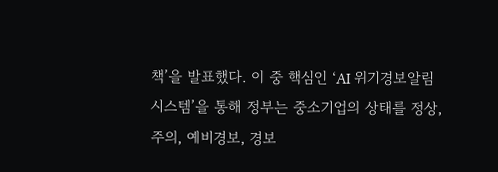책’을 발표했다. 이 중 핵심인 ‘AI 위기경보알림 시스템’을 통해 정부는 중소기업의 상태를 정상, 주의, 예비경보, 경보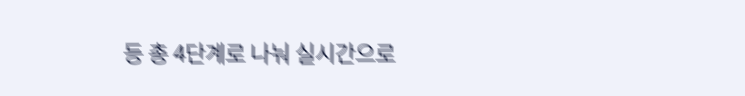등 총 4단계로 나눠 실시간으로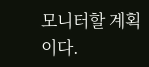모니터할 계획이다.